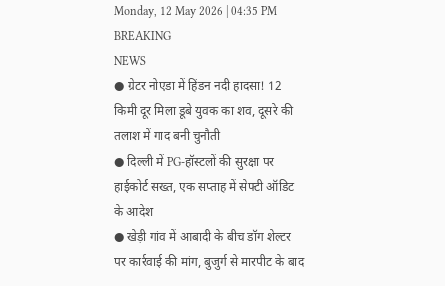Monday, 12 May 2026 | 04:35 PM
BREAKING
NEWS
● ग्रेटर नोएडा में हिंडन नदी हादसा! 12 किमी दूर मिला डूबे युवक का शव, दूसरे की तलाश में गाद बनी चुनौती
● दिल्ली में PG-हॉस्टलों की सुरक्षा पर हाईकोर्ट सख्त, एक सप्ताह में सेफ्टी ऑडिट के आदेश
● खेड़ी गांव में आबादी के बीच डॉग शेल्टर पर कार्रवाई की मांग, बुजुर्ग से मारपीट के बाद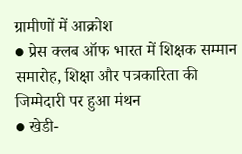ग्रामीणों में आक्रोश
● प्रेस क्लब ऑफ भारत में शिक्षक सम्मान समारोह, शिक्षा और पत्रकारिता की जिम्मेदारी पर हुआ मंथन
● खेडी-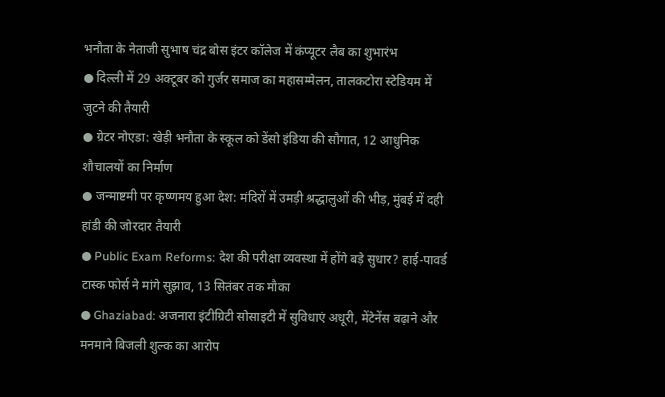भनौता के नेताजी सुभाष चंद्र बोस इंटर कॉलेज में कंप्यूटर लैब का शुभारंभ
● दिल्ली में 29 अक्टूबर को गुर्जर समाज का महासम्मेलन, तालकटोरा स्टेडियम में जुटने की तैयारी
● ग्रेटर नोएडा: खेड़ी भनौता के स्कूल को डेंसो इंडिया की सौगात, 12 आधुनिक शौचालयों का निर्माण
● जन्माष्टमी पर कृष्णमय हुआ देश: मंदिरों में उमड़ी श्रद्धालुओं की भीड़, मुंबई में दही हांडी की जोरदार तैयारी
● Public Exam Reforms: देश की परीक्षा व्यवस्था में होंगे बड़े सुधार? हाई-पावर्ड टास्क फोर्स ने मांगे सुझाव, 13 सितंबर तक मौका
● Ghaziabad: अजनारा इंटीग्रिटी सोसाइटी में सुविधाएं अधूरी, मेंटेनेंस बढ़ाने और मनमाने बिजली शुल्क का आरोप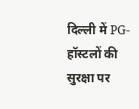दिल्ली में PG-हॉस्टलों की सुरक्षा पर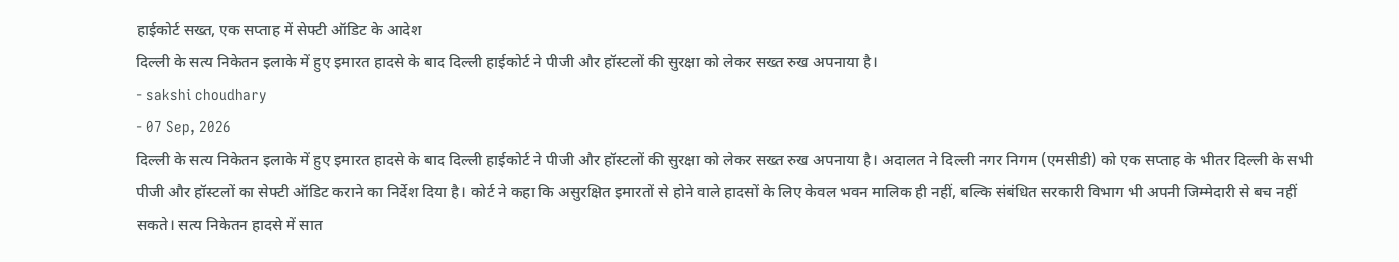हाईकोर्ट सख्त, एक सप्ताह में सेफ्टी ऑडिट के आदेश
दिल्ली के सत्य निकेतन इलाके में हुए इमारत हादसे के बाद दिल्ली हाईकोर्ट ने पीजी और हॉस्टलों की सुरक्षा को लेकर सख्त रुख अपनाया है।
- sakshi choudhary
- 07 Sep, 2026
दिल्ली के सत्य निकेतन इलाके में हुए इमारत हादसे के बाद दिल्ली हाईकोर्ट ने पीजी और हॉस्टलों की सुरक्षा को लेकर सख्त रुख अपनाया है। अदालत ने दिल्ली नगर निगम (एमसीडी) को एक सप्ताह के भीतर दिल्ली के सभी पीजी और हॉस्टलों का सेफ्टी ऑडिट कराने का निर्देश दिया है। कोर्ट ने कहा कि असुरक्षित इमारतों से होने वाले हादसों के लिए केवल भवन मालिक ही नहीं, बल्कि संबंधित सरकारी विभाग भी अपनी जिम्मेदारी से बच नहीं सकते। सत्य निकेतन हादसे में सात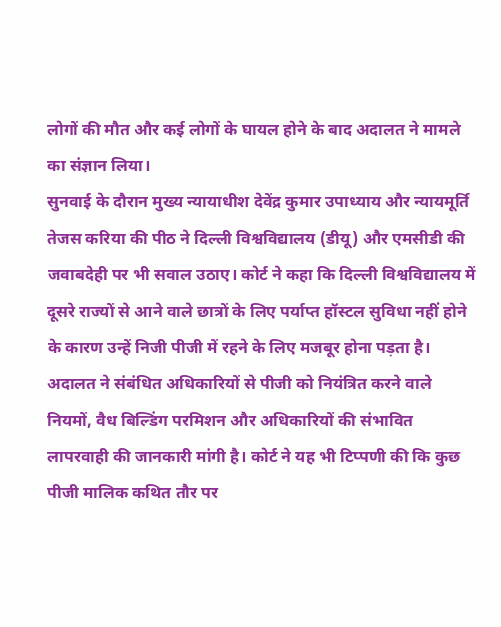लोगों की मौत और कई लोगों के घायल होने के बाद अदालत ने मामले का संज्ञान लिया।
सुनवाई के दौरान मुख्य न्यायाधीश देवेंद्र कुमार उपाध्याय और न्यायमूर्ति तेजस करिया की पीठ ने दिल्ली विश्वविद्यालय (डीयू) और एमसीडी की जवाबदेही पर भी सवाल उठाए। कोर्ट ने कहा कि दिल्ली विश्वविद्यालय में दूसरे राज्यों से आने वाले छात्रों के लिए पर्याप्त हॉस्टल सुविधा नहीं होने के कारण उन्हें निजी पीजी में रहने के लिए मजबूर होना पड़ता है। अदालत ने संबंधित अधिकारियों से पीजी को नियंत्रित करने वाले नियमों, वैध बिल्डिंग परमिशन और अधिकारियों की संभावित लापरवाही की जानकारी मांगी है। कोर्ट ने यह भी टिप्पणी की कि कुछ पीजी मालिक कथित तौर पर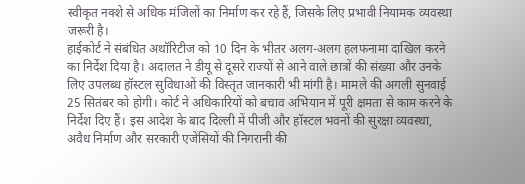स्वीकृत नक्शे से अधिक मंजिलों का निर्माण कर रहे हैं, जिसके लिए प्रभावी नियामक व्यवस्था जरूरी है।
हाईकोर्ट ने संबंधित अथॉरिटीज को 10 दिन के भीतर अलग-अलग हलफनामा दाखिल करने का निर्देश दिया है। अदालत ने डीयू से दूसरे राज्यों से आने वाले छात्रों की संख्या और उनके लिए उपलब्ध हॉस्टल सुविधाओं की विस्तृत जानकारी भी मांगी है। मामले की अगली सुनवाई 25 सितंबर को होगी। कोर्ट ने अधिकारियों को बचाव अभियान में पूरी क्षमता से काम करने के निर्देश दिए हैं। इस आदेश के बाद दिल्ली में पीजी और हॉस्टल भवनों की सुरक्षा व्यवस्था, अवैध निर्माण और सरकारी एजेंसियों की निगरानी की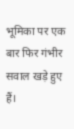भूमिका पर एक बार फिर गंभीर सवाल खड़े हुए हैं।